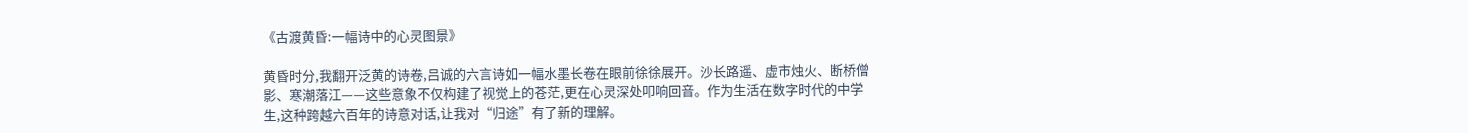《古渡黄昏:一幅诗中的心灵图景》

黄昏时分,我翻开泛黄的诗卷,吕诚的六言诗如一幅水墨长卷在眼前徐徐展开。沙长路遥、虚市烛火、断桥僧影、寒潮落江——这些意象不仅构建了视觉上的苍茫,更在心灵深处叩响回音。作为生活在数字时代的中学生,这种跨越六百年的诗意对话,让我对“归途”有了新的理解。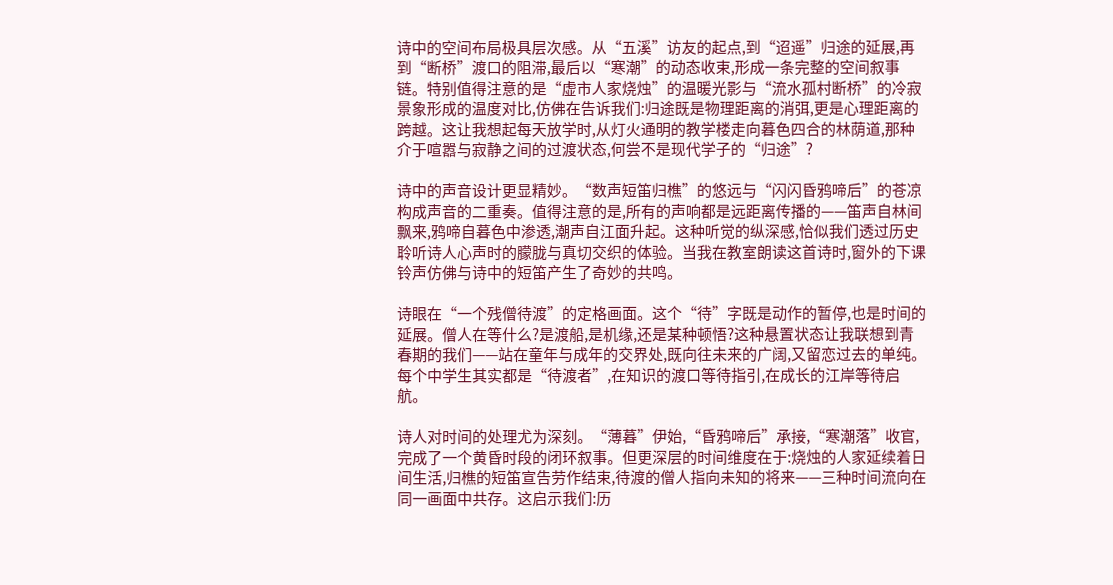诗中的空间布局极具层次感。从“五溪”访友的起点,到“迢遥”归途的延展,再到“断桥”渡口的阻滞,最后以“寒潮”的动态收束,形成一条完整的空间叙事链。特别值得注意的是“虚市人家烧烛”的温暖光影与“流水孤村断桥”的冷寂景象形成的温度对比,仿佛在告诉我们:归途既是物理距离的消弭,更是心理距离的跨越。这让我想起每天放学时,从灯火通明的教学楼走向暮色四合的林荫道,那种介于喧嚣与寂静之间的过渡状态,何尝不是现代学子的“归途”?

诗中的声音设计更显精妙。“数声短笛归樵”的悠远与“闪闪昏鸦啼后”的苍凉构成声音的二重奏。值得注意的是,所有的声响都是远距离传播的——笛声自林间飘来,鸦啼自暮色中渗透,潮声自江面升起。这种听觉的纵深感,恰似我们透过历史聆听诗人心声时的朦胧与真切交织的体验。当我在教室朗读这首诗时,窗外的下课铃声仿佛与诗中的短笛产生了奇妙的共鸣。

诗眼在“一个残僧待渡”的定格画面。这个“待”字既是动作的暂停,也是时间的延展。僧人在等什么?是渡船,是机缘,还是某种顿悟?这种悬置状态让我联想到青春期的我们——站在童年与成年的交界处,既向往未来的广阔,又留恋过去的单纯。每个中学生其实都是“待渡者”,在知识的渡口等待指引,在成长的江岸等待启航。

诗人对时间的处理尤为深刻。“薄暮”伊始,“昏鸦啼后”承接,“寒潮落”收官,完成了一个黄昏时段的闭环叙事。但更深层的时间维度在于:烧烛的人家延续着日间生活,归樵的短笛宣告劳作结束,待渡的僧人指向未知的将来——三种时间流向在同一画面中共存。这启示我们:历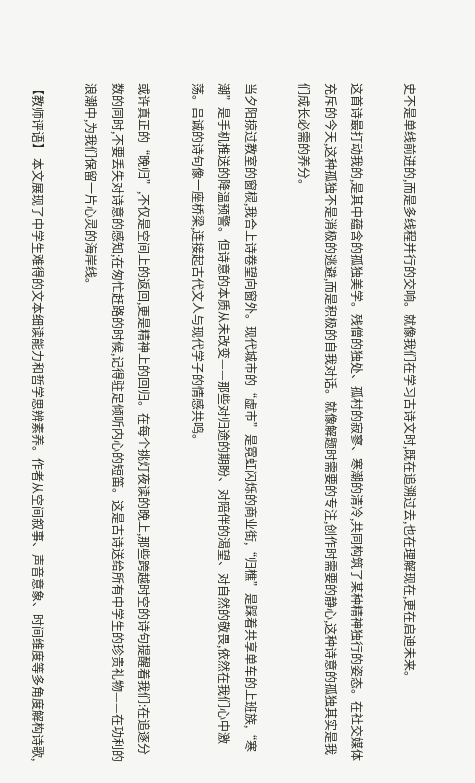史不是单线前进的,而是多线程并行的交响。就像我们在学习古诗文时,既在追溯过去,也在理解现在,更在启迪未来。

这首诗最打动我的,是其中蕴含的孤独美学。残僧的独处、孤村的寂寥、寒潮的清冷,共同构筑了某种精神独行的姿态。在社交媒体充斥的今天,这种孤独不是消极的逃避,而是积极的自我对话。就像解题时需要的专注,创作时需要的静心,这种诗意的孤独其实是我们成长必需的养分。

当夕阳掠过教室的窗棂,我合上诗卷望向窗外。现代城市的“虚市”是霓虹闪烁的商业街,“归樵”是踩着共享单车的上班族,“寒潮”是手机推送的降温预警。但诗意的本质从未改变——那些对归途的期盼、对陪伴的渴望、对自然的敬畏,依然在我们心中激荡。吕诚的诗句像一座桥梁,连接起古代文人与现代学子的情感共鸣。

或许真正的“晚归”,不仅是空间上的返回,更是精神上的回归。在每个挑灯夜读的晚上,那些跨越时空的诗句提醒着我们:在追逐分数的同时,不要丢失对诗意的感知;在匆忙赶路的时候,记得驻足倾听内心的短笛。这是古诗送给所有中学生的珍贵礼物——在功利的浪潮中,为我们保留一片心灵的海岸线。

【教师评语】 本文展现了中学生难得的文本细读能力和哲学思辨素养。作者从空间叙事、声音意象、时间维度等多角度解构诗歌,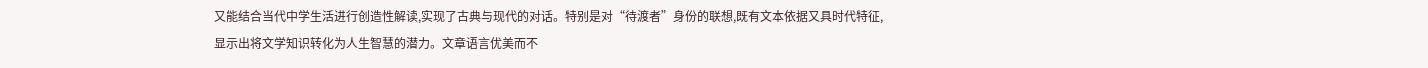又能结合当代中学生活进行创造性解读,实现了古典与现代的对话。特别是对“待渡者”身份的联想,既有文本依据又具时代特征,显示出将文学知识转化为人生智慧的潜力。文章语言优美而不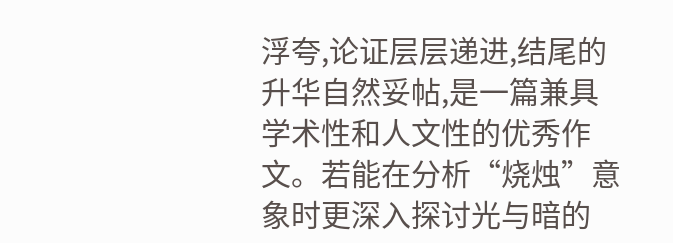浮夸,论证层层递进,结尾的升华自然妥帖,是一篇兼具学术性和人文性的优秀作文。若能在分析“烧烛”意象时更深入探讨光与暗的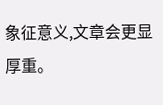象征意义,文章会更显厚重。